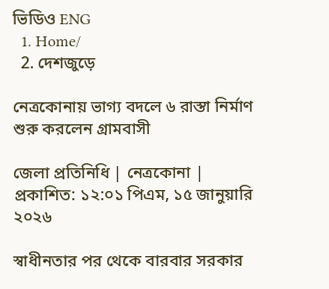ভিডিও ENG
  1. Home/
  2. দেশজুড়ে

নেত্রকোনায় ভাগ্য বদলে ৬ রাস্তা নির্মাণ শুরু করলেন গ্রামবাসী

জেলা প্রতিনিধি | নেত্রকোনা | প্রকাশিত: ১২:০১ পিএম, ১৫ জানুয়ারি ২০২৬

স্বাধীনতার পর থেকে বারবার সরকার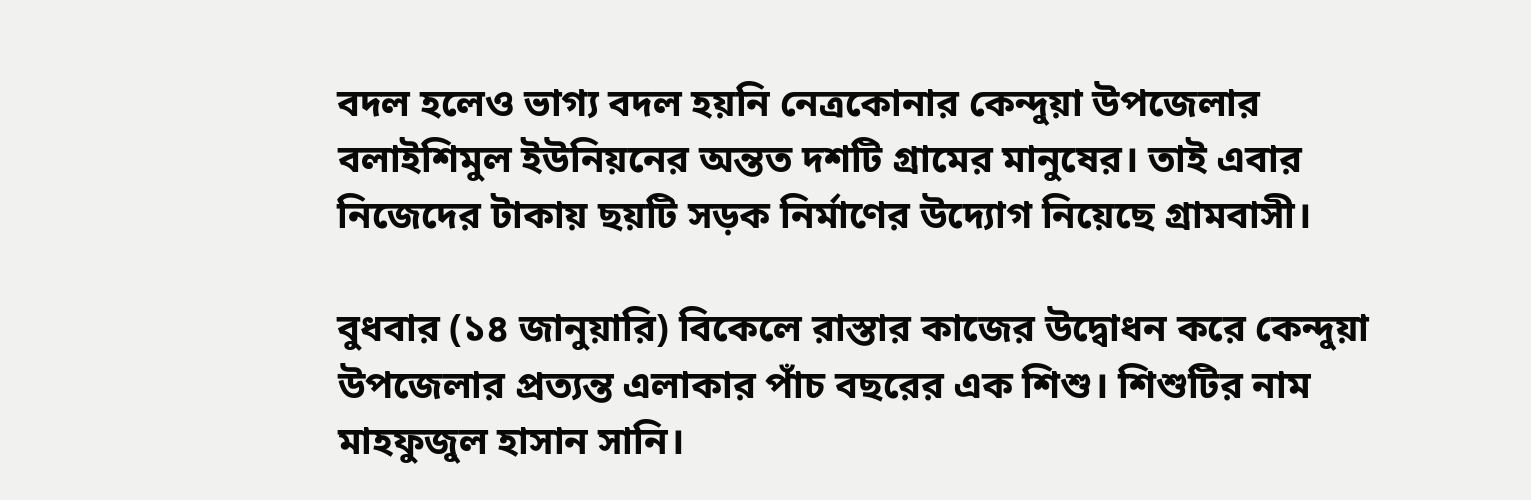বদল হলেও ভাগ্য বদল হয়নি নেত্রকোনার কেন্দুয়া উপজেলার বলাইশিমুল ইউনিয়নের অন্তত দশটি গ্রামের মানুষের। তাই এবার নিজেদের টাকায় ছয়টি সড়ক নির্মাণের উদ্যোগ নিয়েছে গ্রামবাসী।

বুধবার (১৪ জানুয়ারি) বিকেলে রাস্তার কাজের উদ্বোধন করে কেন্দুয়া উপজেলার প্রত্যন্ত এলাকার পাঁচ বছরের এক শিশু। শিশুটির নাম মাহফুজুল হাসান সানি।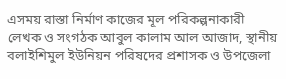এসময় রাস্তা নির্মাণ কাজের মূল পরিকল্পনাকারী লেখক ও সংগঠক আবুল কালাম আল আজাদ, স্থানীয় বলাইশিমুল ইউনিয়ন পরিষদের প্রশাসক ও উপজেলা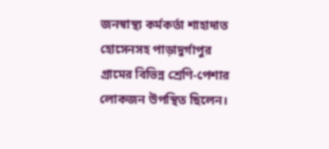জনস্বাস্থ্য কর্মকর্তা শাহাদাত হোসেনসহ পাড়াদুর্গাপুর গ্রামের বিভিন্ন শ্রেণি-পেশার লোকজন উপস্থিত ছিলেন।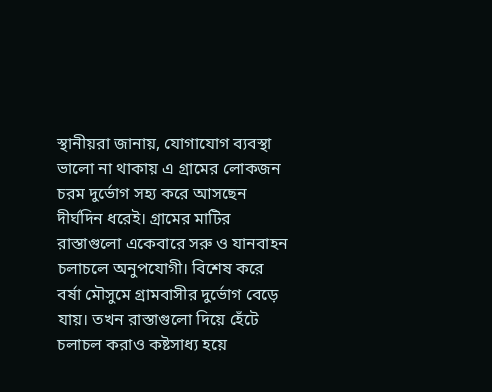স্থানীয়রা জানায়, যোগাযোগ ব্যবস্থা ভালো না থাকায় এ গ্রামের লোকজন চরম দুর্ভোগ সহ্য করে আসছেন দীর্ঘদিন ধরেই। গ্রামের মাটির রাস্তাগুলো একেবারে সরু ও যানবাহন চলাচলে অনুপযোগী। বিশেষ করে বর্ষা মৌসুমে গ্রামবাসীর দুর্ভোগ বেড়ে যায়। তখন রাস্তাগুলো দিয়ে হেঁটে চলাচল করাও কষ্টসাধ্য হয়ে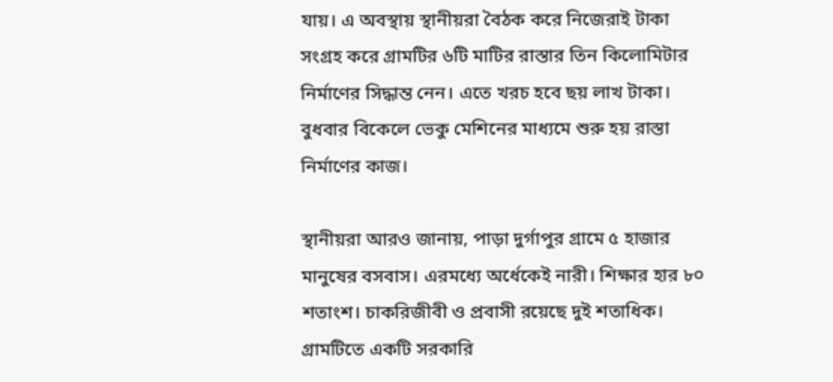যায়। এ অবস্থায় স্থানীয়রা বৈঠক করে নিজেরাই টাকা সংগ্রহ করে গ্রামটির ৬টি মাটির রাস্তার তিন কিলোমিটার নির্মাণের সিদ্ধান্ত নেন। এতে খরচ হবে ছয় লাখ টাকা। বুধবার বিকেলে ভেকু মেশিনের মাধ্যমে শুরু হয় রাস্তা নির্মাণের কাজ।

স্থানীয়রা আরও জানায়, পাড়া দুর্গাপুর গ্রামে ৫ হাজার মানুষের বসবাস। এরমধ্যে অর্ধেকেই নারী। শিক্ষার হার ৮০ শতাংশ। চাকরিজীবী ও প্রবাসী রয়েছে দুই শতাধিক। গ্রামটিতে একটি সরকারি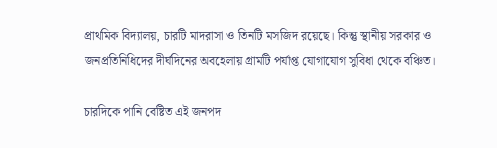প্রাথমিক বিদ্যালয়, চারটি মাদরাসা ও তিনটি মসজিদ রয়েছে। কিন্তু স্থানীয় সরকার ও জনপ্রতিনিধিদের দীর্ঘদিনের অবহেলায় গ্রামটি পর্যাপ্ত যোগাযোগ সুবিধা থেকে বঞ্চিত।

চারদিকে পানি বেষ্টিত এই জনপদ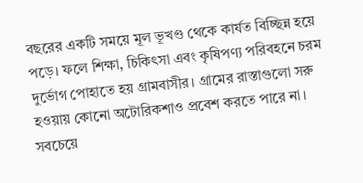বছরের একটি সময়ে মূল ভূখণ্ড থেকে কার্যত বিচ্ছিন্ন হয়ে পড়ে। ফলে শিক্ষা, চিকিৎসা এবং কৃষিপণ্য পরিবহনে চরম দুর্ভোগ পোহাতে হয় গ্রামবাসীর। গ্রামের রাস্তাগুলো সরু হওয়ায় কোনো অটোরিকশাও প্রবেশ করতে পারে না। সবচেয়ে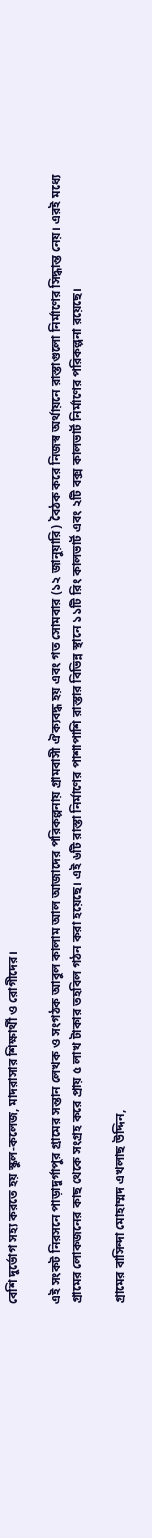বেশি দুর্ভোগ সহ্য করতে হয় স্কুল-কলেজ, মাদরাসার শিক্ষার্থী ও রোগীদের।

এই সংকট নিরসনে পাড়াদুর্গাপুর গ্রামের সন্তান লেখক ও সংগঠক আবুল কালাম আল আজাদের পরিকল্পনায় গ্রামবাসী ঐক্যবদ্ধ হয় এবং গত সোমবার (১২ জানুয়ারি) বৈঠক করে নিজস্ব অর্থায়নে রাস্তাগুলো নির্মাণের সিদ্ধান্ত নেয়। এরই মধ্যে গ্রামের লোকজনের কাছ থেকে সংগ্রহ করে প্রায় ৫ লাখ টাকার তহবিল গঠন করা হয়েছে। এই ৬টি রাস্তা নির্মাণের পাশাপাশি রাস্তার বিভিন্ন স্থানে ১১টি রিং কালভার্ট এবং ২টি বক্স কালভার্ট নির্মাণের পরিকল্পনা রয়েছে।

গ্রামের বাসিন্দা মোহাম্মদ এখলাছ উদ্দিন,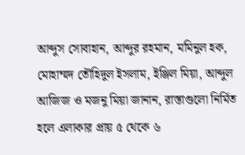আব্দুস সোবাহান, আব্দুর রহমান, মমিনুল হক, মোহাম্মদ তৌহিদুল ইসলাম, ইঞ্জিল মিয়া, আব্দুল আজিজ ও মজনু মিয়া জানান, রাস্তাগুলো নির্মিত হলে এলাকার প্রায় ৫ থেকে ৬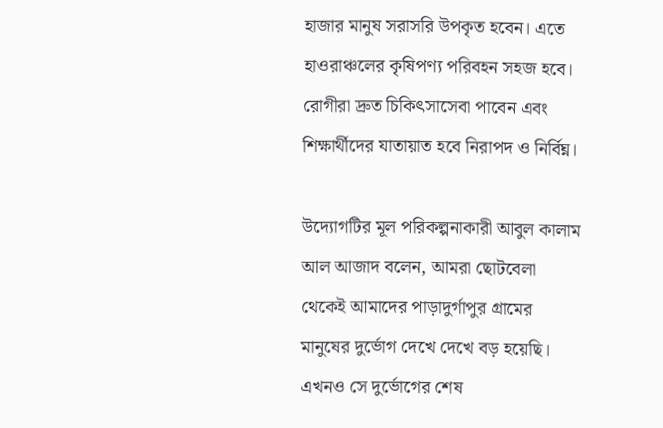হাজার মানুষ সরাসরি উপকৃত হবেন। এতে হাওরাঞ্চলের কৃষিপণ্য পরিবহন সহজ হবে। রোগীরা দ্রুত চিকিৎসাসেবা পাবেন এবং শিক্ষার্থীদের যাতায়াত হবে নিরাপদ ও নির্বিঘ্ন।

উদ্যোগটির মূল পরিকল্পনাকারী আবুল কালাম আল আজাদ বলেন, আমরা ছোটবেলা থেকেই আমাদের পাড়াদুর্গাপুর গ্রামের মানুষের দুর্ভোগ দেখে দেখে বড় হয়েছি। এখনও সে দুর্ভোগের শেষ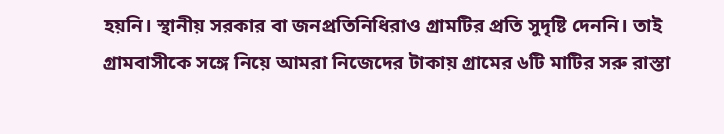হয়নি। স্থানীয় সরকার বা জনপ্রতিনিধিরাও গ্রামটির প্রতি সুদৃষ্টি দেননি। তাই গ্রামবাসীকে সঙ্গে নিয়ে আমরা নিজেদের টাকায় গ্রামের ৬টি মাটির সরু রাস্তা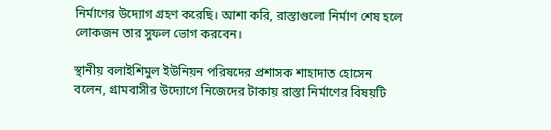নির্মাণের উদ্যোগ গ্রহণ করেছি। আশা করি, রাস্তাগুলো নির্মাণ শেষ হলে লোকজন তার সুফল ভোগ করবেন।

স্থানীয় বলাইশিমুল ইউনিয়ন পরিষদের প্রশাসক শাহাদাত হোসেন বলেন, গ্রামবাসীর উদ্যোগে নিজেদের টাকায় রাস্তা নির্মাণের বিষয়টি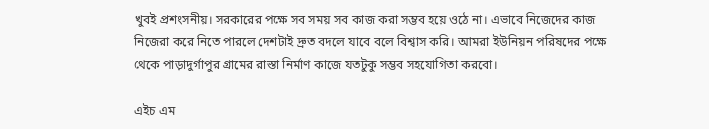খুবই প্রশংসনীয়। সরকারের পক্ষে সব সময় সব কাজ করা সম্ভব হয়ে ওঠে না। এভাবে নিজেদের কাজ নিজেরা করে নিতে পারলে দেশটাই দ্রুত বদলে যাবে বলে বিশ্বাস করি। আমরা ইউনিয়ন পরিষদের পক্ষে থেকে পাড়াদুর্গাপুর গ্রামের রাস্তা নির্মাণ কাজে যতটুকু সম্ভব সহযোগিতা করবো।

এইচ এম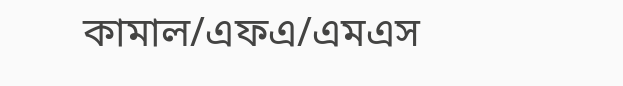কামাল/এফএ/এমএস